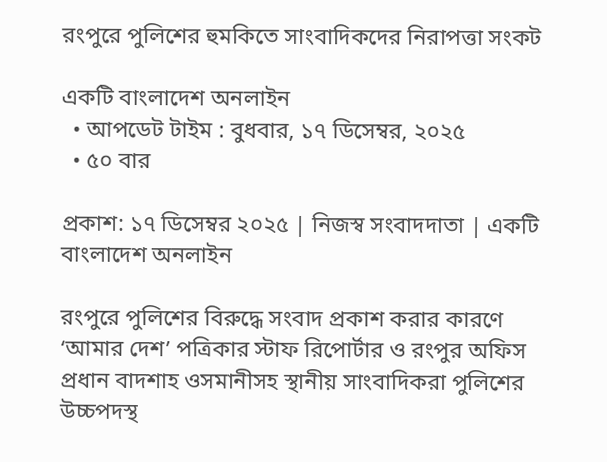রংপুরে পুলিশের হুমকিতে সাংবাদিকদের নিরাপত্তা সংকট

একটি বাংলাদেশ অনলাইন
  • আপডেট টাইম : বুধবার, ১৭ ডিসেম্বর, ২০২৫
  • ৫০ বার

প্রকাশ: ১৭ ডিসেম্বর ২০২৫ | নিজস্ব সংবাদদাতা | একটি বাংলাদেশ অনলাইন

রংপুরে পুলিশের বিরুদ্ধে সংবাদ প্রকাশ করার কারণে ‘আমার দেশ’ পত্রিকার স্টাফ রিপোর্টার ও রংপুর অফিস প্রধান বাদশাহ ওসমানীসহ স্থানীয় সাংবাদিকরা পুলিশের উচ্চপদস্থ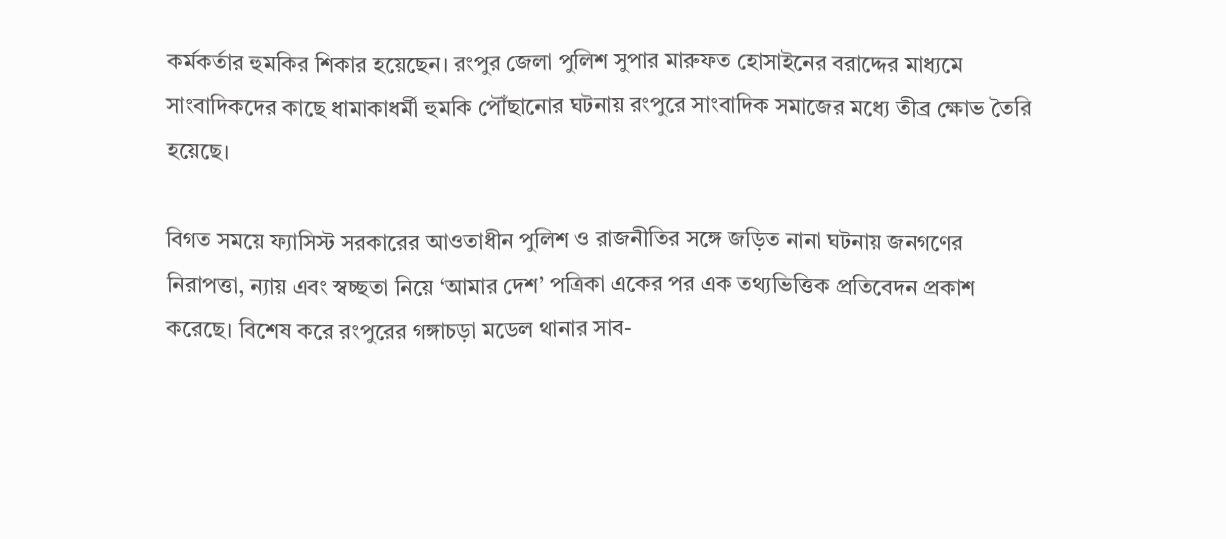কর্মকর্তার হুমকির শিকার হয়েছেন। রংপুর জেলা পুলিশ সুপার মারুফত হোসাইনের বরাদ্দের মাধ্যমে সাংবাদিকদের কাছে ধামাকাধর্মী হুমকি পৌঁছানোর ঘটনায় রংপুরে সাংবাদিক সমাজের মধ্যে তীব্র ক্ষোভ তৈরি হয়েছে।

বিগত সময়ে ফ্যাসিস্ট সরকারের আওতাধীন পুলিশ ও রাজনীতির সঙ্গে জড়িত নানা ঘটনায় জনগণের নিরাপত্তা, ন্যায় এবং স্বচ্ছতা নিয়ে ‘আমার দেশ’ পত্রিকা একের পর এক তথ্যভিত্তিক প্রতিবেদন প্রকাশ করেছে। বিশেষ করে রংপুরের গঙ্গাচড়া মডেল থানার সাব-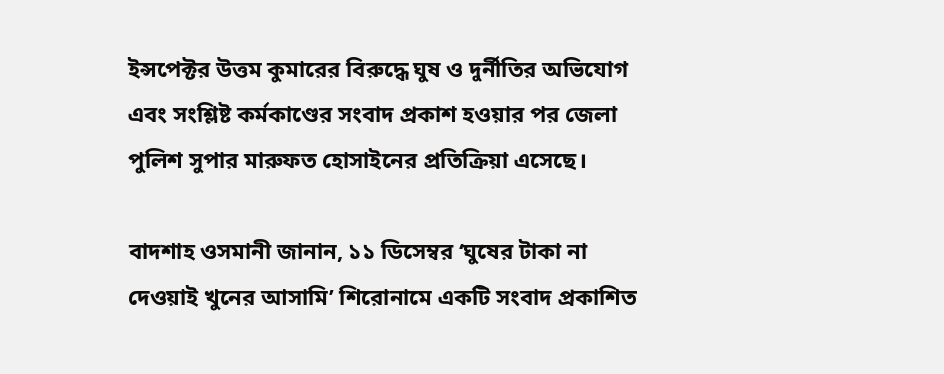ইন্সপেক্টর উত্তম কুমারের বিরুদ্ধে ঘুষ ও দুর্নীতির অভিযোগ এবং সংশ্লিষ্ট কর্মকাণ্ডের সংবাদ প্রকাশ হওয়ার পর জেলা পুলিশ সুপার মারুফত হোসাইনের প্রতিক্রিয়া এসেছে।

বাদশাহ ওসমানী জানান, ১১ ডিসেম্বর ‘ঘুষের টাকা না দেওয়াই খুনের আসামি’ শিরোনামে একটি সংবাদ প্রকাশিত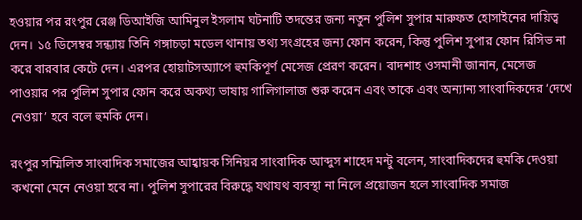হওয়ার পর রংপুর রেঞ্জ ডিআইজি আমিনুল ইসলাম ঘটনাটি তদন্তের জন্য নতুন পুলিশ সুপার মারুফত হোসাইনের দায়িত্ব দেন। ১৫ ডিসেম্বর সন্ধ্যায় তিনি গঙ্গাচড়া মডেল থানায় তথ্য সংগ্রহের জন্য ফোন করেন, কিন্তু পুলিশ সুপার ফোন রিসিভ না করে বারবার কেটে দেন। এরপর হোয়াটসঅ্যাপে হুমকিপূর্ণ মেসেজ প্রেরণ করেন। বাদশাহ ওসমানী জানান, মেসেজ পাওয়ার পর পুলিশ সুপার ফোন করে অকথ্য ভাষায় গালিগালাজ শুরু করেন এবং তাকে এবং অন্যান্য সাংবাদিকদের ‘দেখে নেওয়া’ হবে বলে হুমকি দেন।

রংপুর সম্মিলিত সাংবাদিক সমাজের আহ্বায়ক সিনিয়র সাংবাদিক আব্দুস শাহেদ মন্টু বলেন, সাংবাদিকদের হুমকি দেওয়া কখনো মেনে নেওয়া হবে না। পুলিশ সুপারের বিরুদ্ধে যথাযথ ব্যবস্থা না নিলে প্রয়োজন হলে সাংবাদিক সমাজ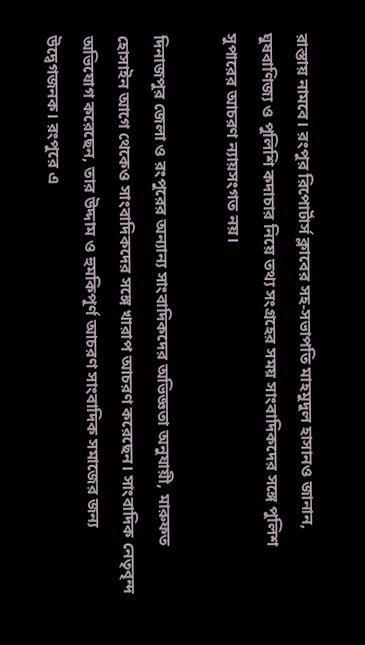রাস্তায় নামবে। রংপুর রিপোর্টার্স ক্লাবের সহ-সভাপতি মাহমুদুল হাসানও জানান, ঘুষবাণিজ্য ও পুলিশি কদাচার নিয়ে তথ্য সংগ্রহের সময় সাংবাদিকদের সঙ্গে পুলিশ সুপারের আচরণ ন্যায়সংগত নয়।

দিনাজপুর জেলা ও রংপুরের অন্যান্য সাংবাদিকদের অভিজ্ঞতা অনুযায়ী, মারুফত হোসাইন আগে থেকেও সাংবাদিকদের সঙ্গে খারাপ আচরণ করেছেন। সাংবাদিক নেতৃবৃন্দ অভিযোগ করেছেন, তার উদ্দাম ও হুমকিপূর্ণ আচরণ সাংবাদিক সমাজের জন্য উদ্বেগজনক। রংপুরে এ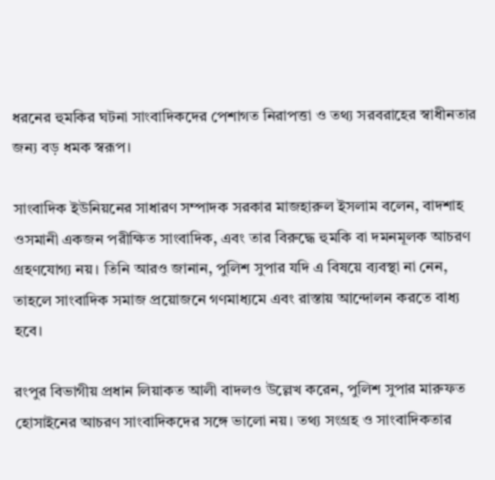ধরনের হুমকির ঘটনা সাংবাদিকদের পেশাগত নিরাপত্তা ও তথ্য সরবরাহের স্বাধীনতার জন্য বড় ধমক স্বরূপ।

সাংবাদিক ইউনিয়নের সাধারণ সম্পাদক সরকার মাজহারুল ইসলাম বলেন, বাদশাহ ওসমানী একজন পরীক্ষিত সাংবাদিক, এবং তার বিরুদ্ধে হুমকি বা দমনমূলক আচরণ গ্রহণযোগ্য নয়। তিনি আরও জানান, পুলিশ সুপার যদি এ বিষয়ে ব্যবস্থা না নেন, তাহলে সাংবাদিক সমাজ প্রয়োজনে গণমাধ্যমে এবং রাস্তায় আন্দোলন করতে বাধ্য হবে।

রংপুর বিভাগীয় প্রধান লিয়াকত আলী বাদলও উল্লেখ করেন, পুলিশ সুপার মারুফত হোসাইনের আচরণ সাংবাদিকদের সঙ্গে ভালো নয়। তথ্য সংগ্রহ ও সাংবাদিকতার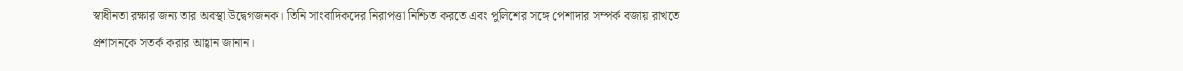স্বাধীনতা রক্ষার জন্য তার অবস্থা উদ্বেগজনক। তিনি সাংবাদিকদের নিরাপত্তা নিশ্চিত করতে এবং পুলিশের সঙ্গে পেশাদার সম্পর্ক বজায় রাখতে প্রশাসনকে সতর্ক করার আহ্বান জানান।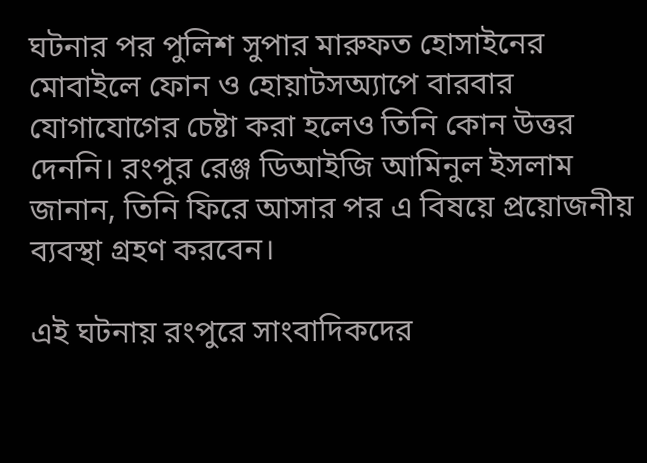ঘটনার পর পুলিশ সুপার মারুফত হোসাইনের মোবাইলে ফোন ও হোয়াটসঅ্যাপে বারবার যোগাযোগের চেষ্টা করা হলেও তিনি কোন উত্তর দেননি। রংপুর রেঞ্জ ডিআইজি আমিনুল ইসলাম জানান, তিনি ফিরে আসার পর এ বিষয়ে প্রয়োজনীয় ব্যবস্থা গ্রহণ করবেন।

এই ঘটনায় রংপুরে সাংবাদিকদের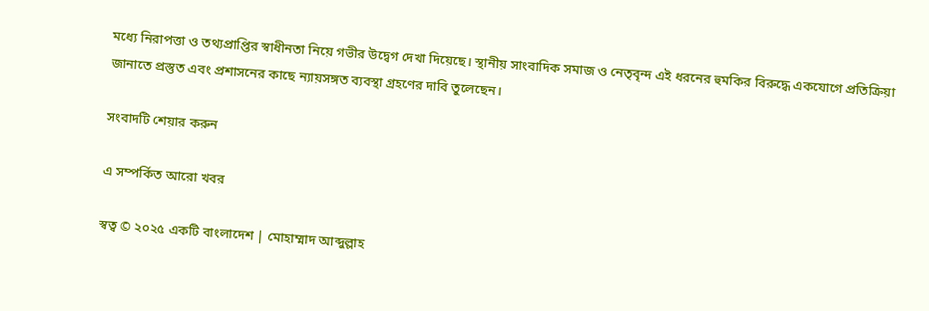মধ্যে নিরাপত্তা ও তথ্যপ্রাপ্তির স্বাধীনতা নিয়ে গভীর উদ্বেগ দেখা দিয়েছে। স্থানীয় সাংবাদিক সমাজ ও নেতৃবৃন্দ এই ধরনের হুমকির বিরুদ্ধে একযোগে প্রতিক্রিয়া জানাতে প্রস্তুত এবং প্রশাসনের কাছে ন্যায়সঙ্গত ব্যবস্থা গ্রহণের দাবি তুলেছেন।

সংবাদটি শেয়ার করুন

এ সম্পর্কিত আরো খবর

স্বত্ব © ২০২৫ একটি বাংলাদেশ | মোহাম্মাদ আব্দুল্লাহ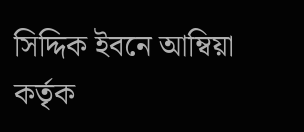সিদ্দিক ইবনে আম্বিয়া কর্তৃক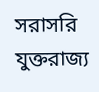সরাসরি যুক্তরাজ্য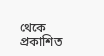থেকে প্রকাশিত